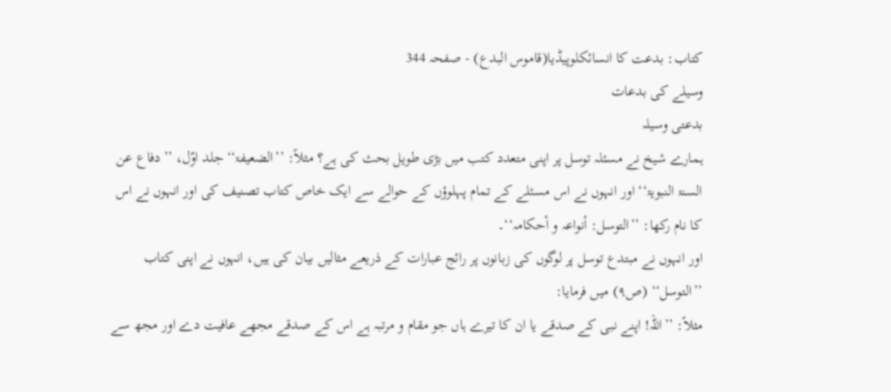کتاب: بدعت کا انسائکلوپیڈیا(قاموس البدع) - صفحہ 344
وسیلے کی بدعات
بدعتی وسیلہ
ہمارے شیخ نے مسئلہ توسل پر اپنی متعدد کتب میں بڑی طویل بحث کی ہے؟ مثلاً: ’’الضعیفۃ‘‘ جلد اوّل، ’’دفاع عن السنۃ النبویۃ‘‘ اور انہوں نے اس مسئلے کے تمام پہلوؤں کے حوالے سے ایک خاص کتاب تصنیف کی اور انہوں نے اس کا نام رکھا: ’’التوسل: أنواعہ و أحکامہ‘‘۔
اور انہوں نے مبتدع توسل پر لوگوں کی زبانوں پر رائج عبارات کے ذریعے مثالیں بیان کی ہیں، انہوں نے اپنی کتاب ’’التوسل‘‘ (ص۹) میں فرمایا:
مثلاً: ’’اللہ! اپنے نبی کے صدقے یا ان کا تیرے ہاں جو مقام و مرتبہ ہے اس کے صدقے مجھے عافیت دے اور مجھ سے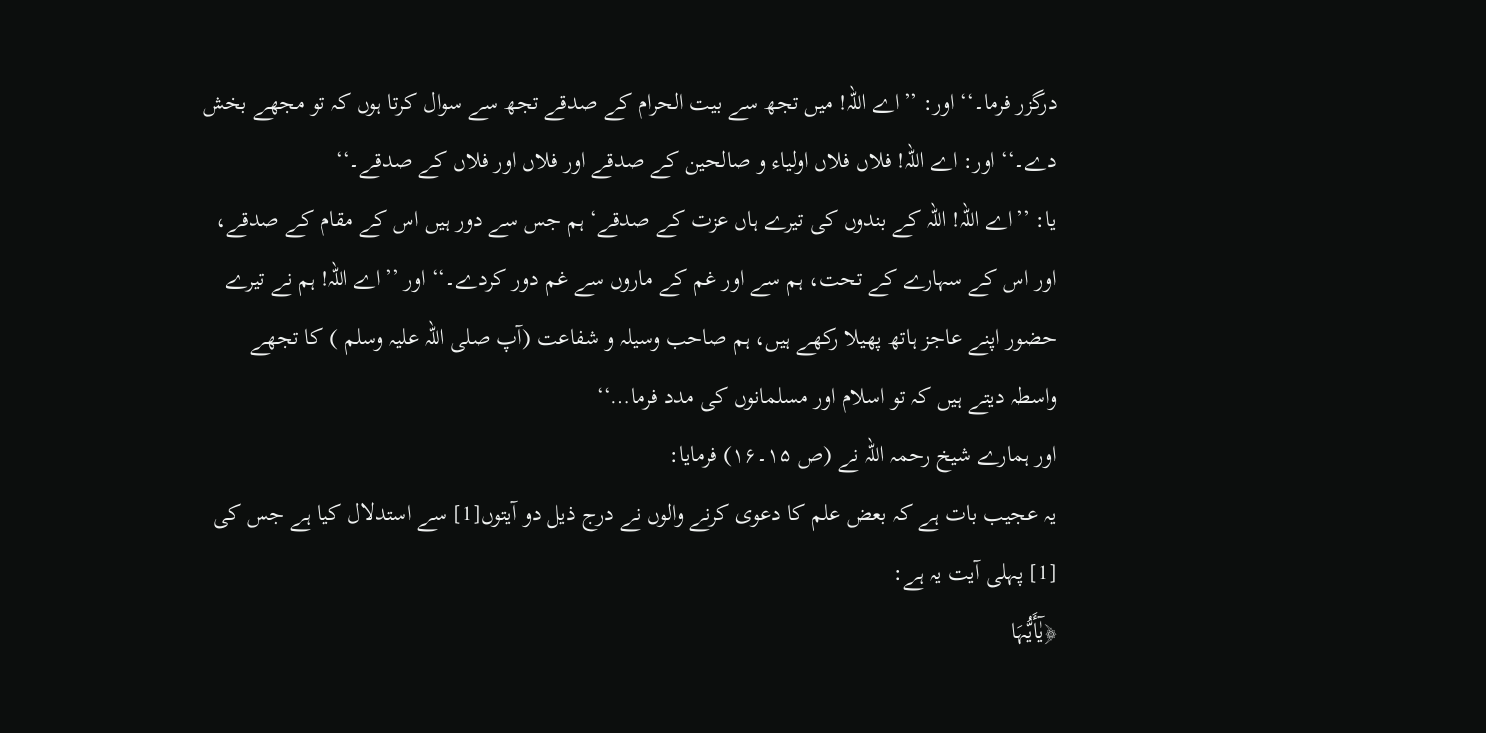درگزر فرما۔‘‘ اور: ’’اے اللہ! میں تجھ سے بیت الحرام کے صدقے تجھ سے سوال کرتا ہوں کہ تو مجھے بخش دے۔‘‘ اور: اے اللہ! فلاں فلاں اولیاء و صالحین کے صدقے اور فلاں اور فلاں کے صدقے۔‘‘
یا: ’’اے اللہ! اللہ کے بندوں کی تیرے ہاں عزت کے صدقے‘ ہم جس سے دور ہیں اس کے مقام کے صدقے، اور اس کے سہارے کے تحت، ہم سے اور غم کے ماروں سے غم دور کردے۔‘‘ اور ’’اے اللہ! ہم نے تیرے حضور اپنے عاجز ہاتھ پھیلا رکھے ہیں، ہم صاحب وسیلہ و شفاعت (آپ صلی اللہ علیہ وسلم ) کا تجھے واسطہ دیتے ہیں کہ تو اسلام اور مسلمانوں کی مدد فرما…‘‘
اور ہمارے شیخ رحمہ اللہ نے (ص ۱۵۔۱۶) فرمایا:
یہ عجیب بات ہے کہ بعض علم کا دعوی کرنے والوں نے درج ذیل دو آیتوں[1] سے استدلال کیا ہے جس کی
[1] پہلی آیت یہ ہے:
﴿یٰٓأَیُّہَا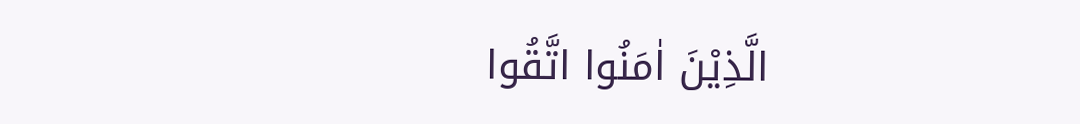الَّذِیْنَ اٰمَنُوا اتَّقُوا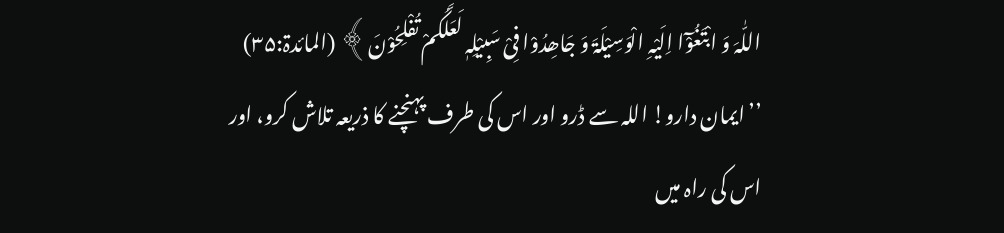اللّٰہَ وَ ابْتَغُوْٓا اِلَیْہِ الْوَسِیْلَۃَ وَ جَاھِدُوْا فِیْ سَبِیْلِہٖ لَعَلَّکُمْ تُفْلِحُوْنَ﴾ (المائدۃ:۳۵)
’’ایمان دارو! اللہ سے ڈرو اور اس کی طرف پہنچنے کا ذریعہ تلاش کرو، اور اس کی راہ میں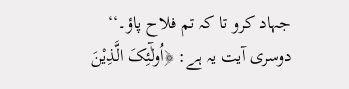جہاد کرو تا کہ تم فلاح پاؤ۔‘‘
دوسری آیت یہ ہے: ﴿اُولٰٓئِکَ الَّذِیْنَ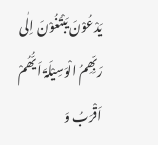یَدْعُوْنَ یَبْتَغُوْنَ اِلٰی رَبِّھِمُ الْوَسِیْلَۃَ اَیُّھُمْ اَقْرَبُ وَ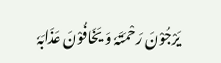یَرْجُوْنَ رَحْمَتَہٗ وَ یَخَافُوْنَ عَذَابَہٗ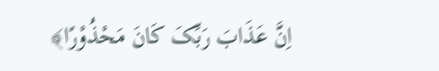اِنَّ عَذَابَ رَبِّکَ کَانَ مَحْذُوْرًا﴾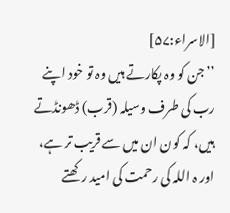[الاسراء:۵۷]
’’جن کو وہ پکارتے ہیں وہ تو خود اپنے رب کی طرف وسیلہ (قرب) ڈھونڈتے ہیں، کہ کون ان میں سے قریب تر ہے، اور ہ اللہ کی رحمت کی امید رکھتے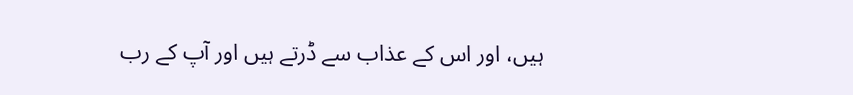ہیں، اور اس کے عذاب سے ڈرتے ہیں اور آپ کے رب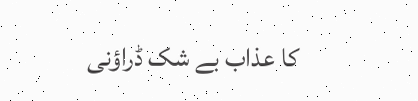کا عذاب بے شک ڈراؤنی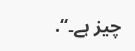چیز ہے۔‘‘.